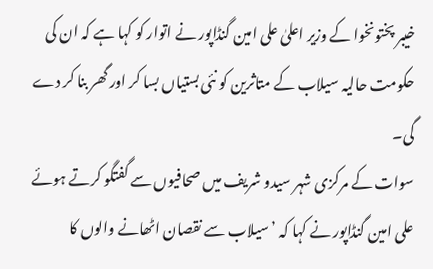خیبر پختونخوا کے وزیر اعلیٰ علی امین گنڈاپور نے اتوار کو کہا ہے کہ ان کی حکومت حالیہ سیلاب کے متاثرین کو نئی بستیاں بسا کر اور گھر بنا کر دے گی۔
سوات کے مرکزی شہر سیدو شریف میں صحافیوں سے گفتگو کرتے ہوئے علی امین گنڈاپور نے کہا کہ ’سیلاب سے نقصان اٹھانے والوں کا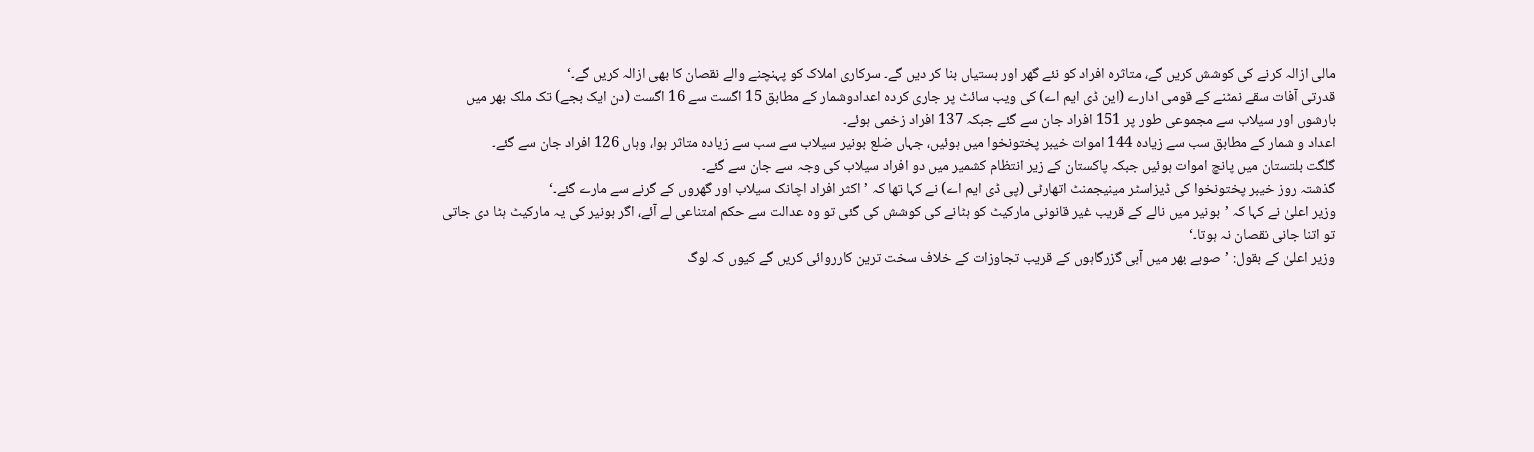مالی ازالہ کرنے کی کوشش کریں گے، متاثرہ افراد کو نئے گھر اور بستیاں بنا کر دیں گے۔ سرکاری املاک کو پہنچنے والے نقصان کا بھی ازالہ کریں گے۔‘
قدرتی آفات سقے نمٹنے کے قومی ادارے (این ڈی ایم اے) کی ویب سائٹ پر جاری کردہ اعدادوشمار کے مطابق 15 اگست سے 16 اگست (دن ایک بجے) تک ملک بھر میں بارشوں اور سیلاب سے مجموعی طور پر 151 افراد جان سے گئے جبکہ 137 افراد زخمی ہوئے۔
اعداد و شمار کے مطابق سب سے زیادہ 144 اموات خیبر پختونخوا میں ہوئیں، جہاں ضلع بونیر سیلاب سے سب سے زیادہ متاثر ہوا، وہاں 126 افراد جان سے گئے۔
گلگت بلتستان میں پانچ اموات ہوئیں جبکہ پاکستان کے زیر انتظام کشمیر میں دو افراد سیلاب کی وجہ سے جان سے گئے۔
گذشتہ روز خیبر پختونخوا کی ڈیزاسٹر مینیجمنٹ اتھارٹی (پی ڈی ایم اے) نے کہا تھا کہ ’اکثر افراد اچانک سیلاب اور گھروں کے گرنے سے مارے گئے۔‘
وزیر اعلیٰ نے کہا کہ ’بونیر میں نالے کے قریب غیر قانونی مارکیٹ کو ہٹانے کی کوشش کی گئی تو وہ عدالت سے حکم امتناعی لے آئے، اگر بونیر کی یہ مارکیٹ ہٹا دی جاتی تو اتنا جانی نقصان نہ ہوتا۔‘
وزیر اعلیٰ کے بقول: ’صوبے بھر میں آبی گزرگاہوں کے قریب تجاوزات کے خلاف سخت ترین کارروائی کریں گے کیوں کہ لوگ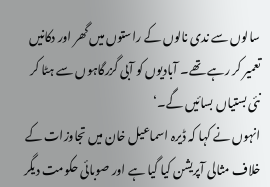سالوں سے ندی نالوں کے راستوں میں گھر اور دکانیں تعمیر کر رہے تھے۔ آبادیوں کو آبی گزرگاہوں سے ہٹا کر نئی بستیاں بسائیں گے۔‘
انہوں نے کہا کہ ڈیرہ اسماعیل خان میں تجاوزات کے خلاف مثالی آپریشن کیا گیا ہے اور صوبائی حکومت دیگر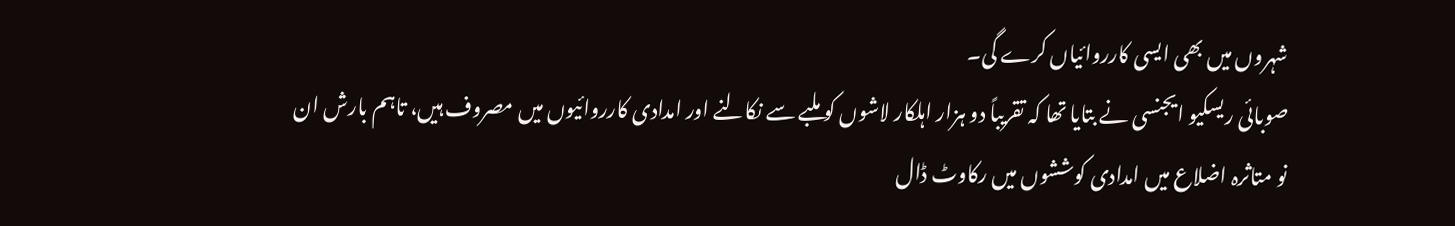شہروں میں بھی ایسی کارروائیاں کرے گی۔
صوبائی ریسکیو ایجنسی نے بتایا تھا کہ تقریباً دو ہزار اہلکار لاشوں کو ملبے سے نکالنے اور امدادی کارروائیوں میں مصروف ہیں، تاہم بارش ان نو متاثرہ اضلاع میں امدادی کوششوں میں رکاوٹ ڈال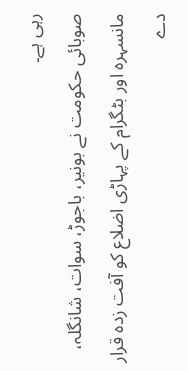رہی ہے۔
صوبائی حکومت نے بونیر، باجوڑ، سوات، شانگلہ، مانسہرہ اور بٹگرام کے پہاڑی اضلاع کو آفت زدہ قرار دے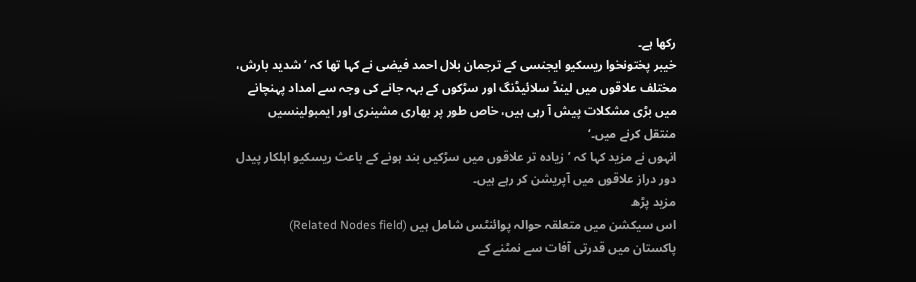رکھا ہے۔
خیبر پختونخوا ریسکیو ایجنسی کے ترجمان بلال احمد فیضی نے کہا تھا کہ ’شدید بارش، مختلف علاقوں میں لینڈ سلائیڈنگ اور سڑکوں کے بہہ جانے کی وجہ سے امداد پہنچانے میں بڑی مشکلات پیش آ رہی ہیں، خاص طور پر بھاری مشینری اور ایمبولینسیں منتقل کرنے میں۔‘
انہوں نے مزید کہا کہ ’زیادہ تر علاقوں میں سڑکیں بند ہونے کے باعث ریسکیو اہلکار پیدل دور دراز علاقوں میں آپریشن کر رہے ہیں۔
مزید پڑھ
اس سیکشن میں متعلقہ حوالہ پوائنٹس شامل ہیں (Related Nodes field)
پاکستان میں قدرتی آفات سے نمٹنے کے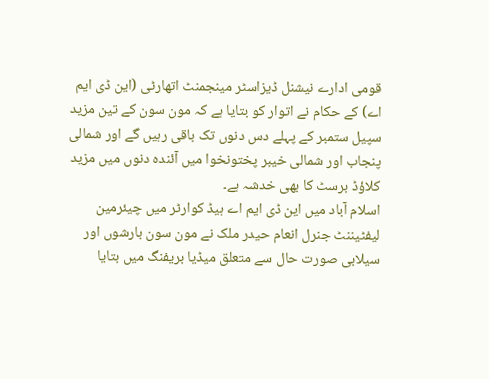قومی ادارے نیشنل ڈیزاسٹر مینجمنٹ اتھارٹی (این ڈی ایم اے) کے حکام نے اتوار کو بتایا ہے کہ مون سون کے تین مزید سپیل ستمبر کے پہلے دس دنوں تک باقی رہیں گے اور شمالی پنجاب اور شمالی خیبر پختونخوا میں آئندہ دنوں میں مزید کلاؤڈ برسٹ کا بھی خدشہ ہے۔
اسلام آباد میں این ڈی ایم اے ہیڈ کوارٹر میں چیئرمین لیفٹیننٹ جنرل انعام حیدر ملک نے مون سون بارشوں اور سیلابی صورت حال سے متعلق میڈیا بریفنگ میں بتایا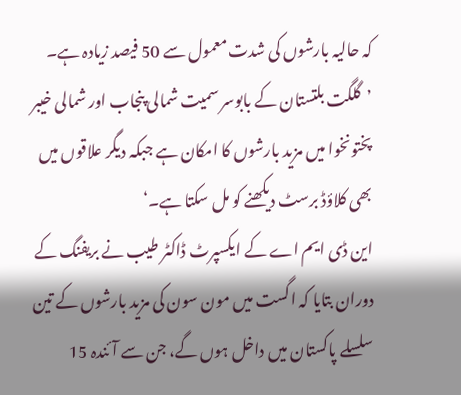کہ حالیہ بارشوں کی شدت معمول سے 50 فیصد زیادہ ہے۔ ’گلگت بلتستان کے بابوسر سمیت شمالی پنجاب اور شمالی خیبر پختونخوا میں مزید بارشوں کا امکان ہے جبکہ دیگر علاقوں میں بھی کلاؤڈ برسٹ دیکھنے کو مل سکتا ہے۔‘
این ڈی ایم اے کے ایکسپرٹ ڈاکٹر طیب نے بریفنگ کے دوران بتایا کہ اگست میں مون سون کی مزید بارشوں کے تین سلسلے پاکستان میں داخل ہوں گے، جن سے آئندہ 15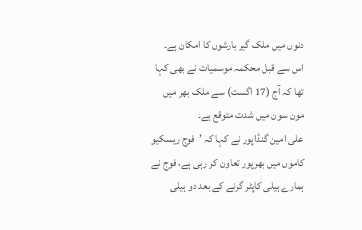دنوں میں ملک گیر بارشوں کا امکان ہے۔
اس سے قبل محکمہ موسمیات نے بھی کہا تھا کہ آج (17 اگست) سے ملک بھر میں مون سون میں شدت متوقع ہے۔
علی امین گنڈاپور نے کہا کہ ’فوج ریسکیو کاموں میں بھرپور تعاون کر رہی ہے، فوج نے ہمارے ہیلی کاپٹر گرنے کے بعد دو ہیلی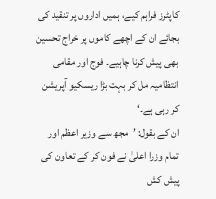کاپٹرز فراہم کیے، ہمیں اداروں پر تنقید کی بجائے ان کے اچھے کاموں پر خراج تحسین بھی پیش کرنا چاہیے۔ فوج اور مقامی انتظامیہ مل کر بہت بڑا ریسکیو آپریشن کر رہی ہے۔‘
ان کے بقول: ’مجھ سے وزیر اعظم اور تمام وزرا اعلیٰ نے فون کر کے تعاون کی پیش کش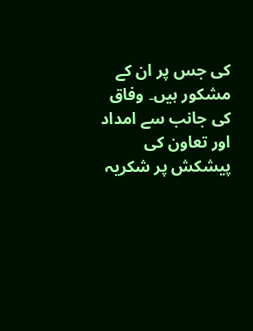کی جس پر ان کے مشکور ہیں۔ وفاق کی جانب سے امداد اور تعاون کی پیشکش پر شکریہ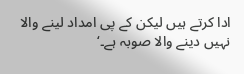ادا کرتے ہیں لیکن کے پی امداد لینے والا نہیں دینے والا صوبہ ہے۔‘